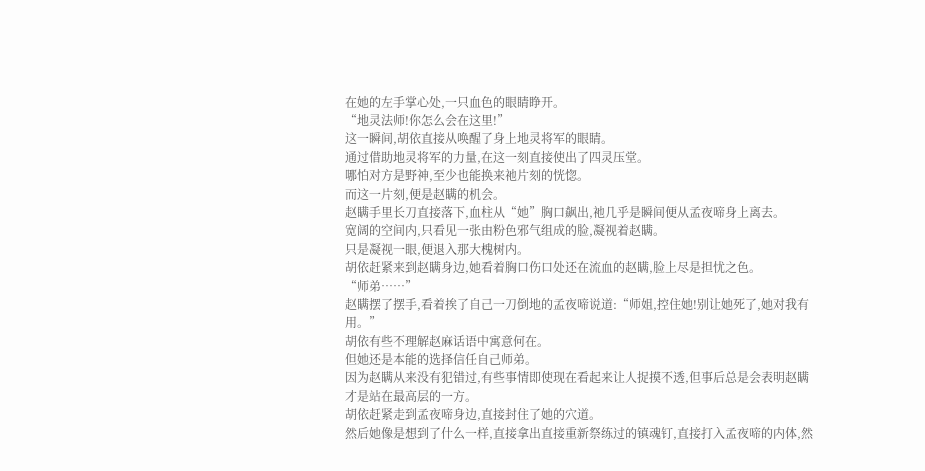在她的左手掌心处,一只血色的眼睛睁开。
“地灵法师!你怎么会在这里!”
这一瞬间,胡依直接从唤醒了身上地灵将军的眼睛。
通过借助地灵将军的力量,在这一刻直接使出了四灵压堂。
哪怕对方是野神,至少也能换来祂片刻的恍惚。
而这一片刻,便是赵瞒的机会。
赵瞒手里长刀直接落下,血柱从“她”胸口飙出,祂几乎是瞬间便从孟夜啼身上离去。
宽阔的空间内,只看见一张由粉色邪气组成的脸,凝视着赵瞒。
只是凝视一眼,便退入那大槐树内。
胡依赶紧来到赵瞒身边,她看着胸口伤口处还在流血的赵瞒,脸上尽是担忧之色。
“师弟……”
赵瞒摆了摆手,看着挨了自己一刀倒地的孟夜啼说道:“师姐,控住她!别让她死了,她对我有用。”
胡依有些不理解赵麻话语中寓意何在。
但她还是本能的选择信任自己师弟。
因为赵瞒从来没有犯错过,有些事情即使现在看起来让人捉摸不透,但事后总是会表明赵瞒才是站在最高层的一方。
胡依赶紧走到孟夜啼身边,直接封住了她的穴道。
然后她像是想到了什么一样,直接拿出直接重新祭练过的镇魂钉,直接打入孟夜啼的内体,然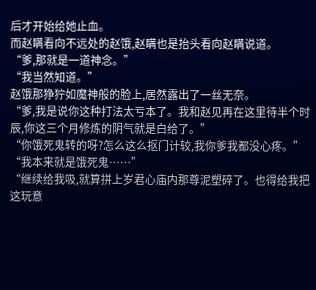后才开始给她止血。
而赵瞒看向不远处的赵饿,赵瞒也是抬头看向赵瞒说道。
“爹,那就是一道神念。”
“我当然知道。”
赵饿那狰狞如魔神般的脸上,居然露出了一丝无奈。
“爹,我是说你这种打法太亏本了。我和赵见再在这里待半个时辰,你这三个月修炼的阴气就是白给了。”
“你饿死鬼转的呀?怎么这么抠门计较,我你爹我都没心疼。”
“我本来就是饿死鬼……”
“继续给我吸,就算拼上岁君心庙内那尊泥塑碎了。也得给我把这玩意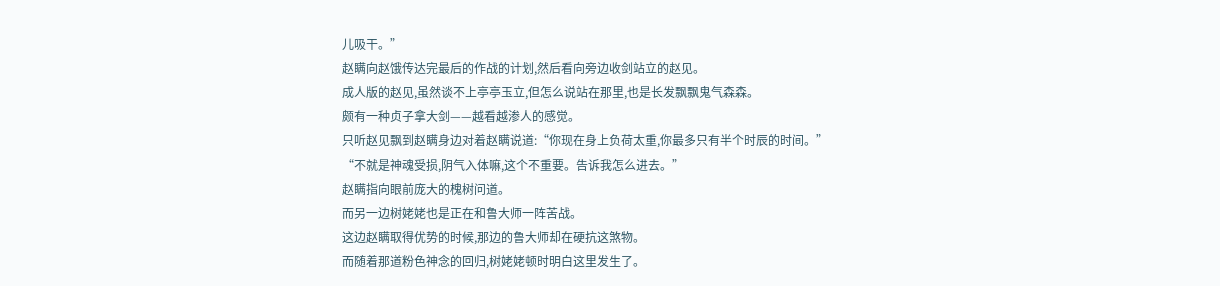儿吸干。”
赵瞒向赵饿传达完最后的作战的计划,然后看向旁边收剑站立的赵见。
成人版的赵见,虽然谈不上亭亭玉立,但怎么说站在那里,也是长发飘飘鬼气森森。
颇有一种贞子拿大剑——越看越渗人的感觉。
只听赵见飘到赵瞒身边对着赵瞒说道:“你现在身上负荷太重,你最多只有半个时辰的时间。”
“不就是神魂受损,阴气入体嘛,这个不重要。告诉我怎么进去。”
赵瞒指向眼前庞大的槐树问道。
而另一边树姥姥也是正在和鲁大师一阵苦战。
这边赵瞒取得优势的时候,那边的鲁大师却在硬抗这煞物。
而随着那道粉色神念的回归,树姥姥顿时明白这里发生了。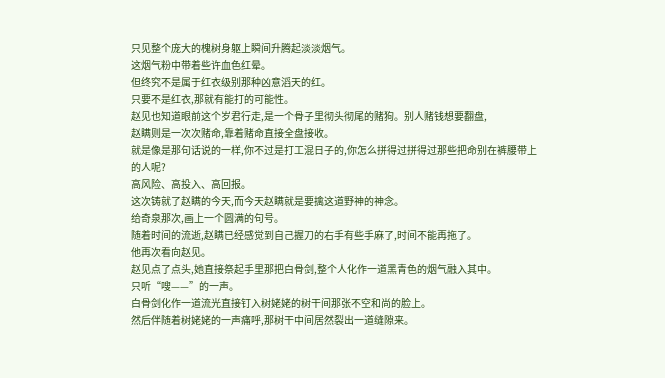只见整个庞大的槐树身躯上瞬间升腾起淡淡烟气。
这烟气粉中带着些许血色红晕。
但终究不是属于红衣级别那种凶意滔天的红。
只要不是红衣,那就有能打的可能性。
赵见也知道眼前这个岁君行走,是一个骨子里彻头彻尾的赌狗。别人赌钱想要翻盘,
赵瞒则是一次次赌命,靠着赌命直接全盘接收。
就是像是那句话说的一样,你不过是打工混日子的,你怎么拼得过拼得过那些把命别在裤腰带上的人呢?
高风险、高投入、高回报。
这次铸就了赵瞒的今天,而今天赵瞒就是要擒这道野神的神念。
给奇泉那次,画上一个圆满的句号。
随着时间的流逝,赵瞒已经感觉到自己握刀的右手有些手麻了,时间不能再拖了。
他再次看向赵见。
赵见点了点头,她直接祭起手里那把白骨剑,整个人化作一道黑青色的烟气融入其中。
只听“嗖——”的一声。
白骨剑化作一道流光直接钉入树姥姥的树干间那张不空和尚的脸上。
然后伴随着树姥姥的一声痛呼,那树干中间居然裂出一道缝隙来。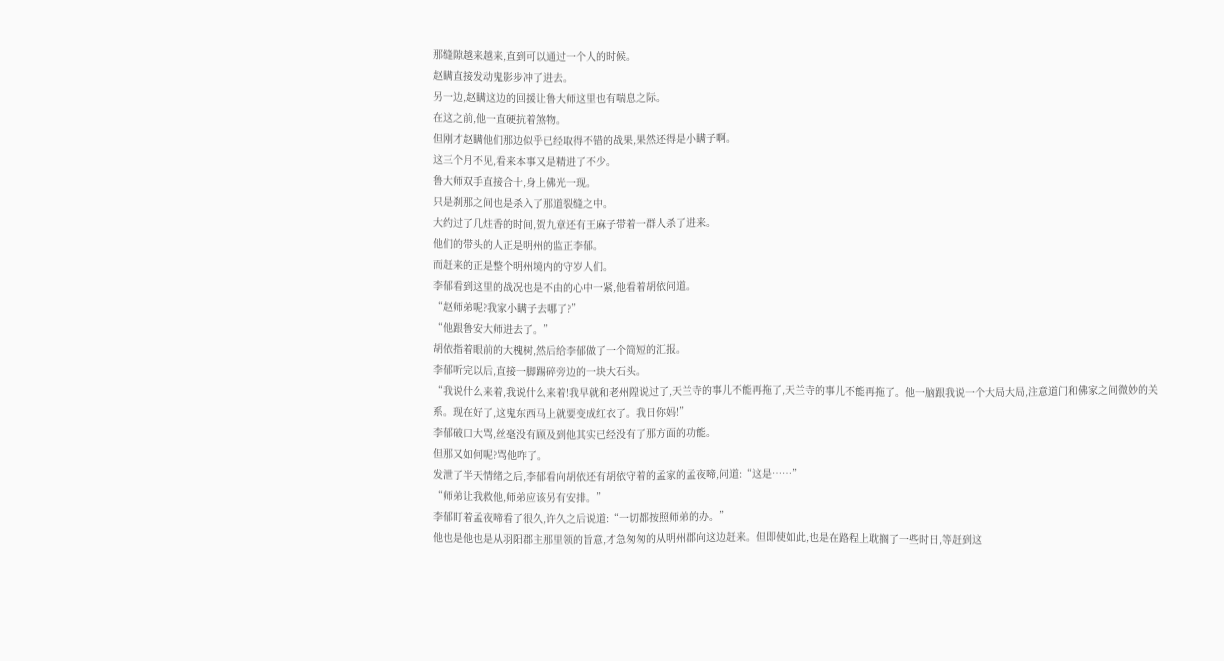那缝隙越来越来,直到可以通过一个人的时候。
赵瞒直接发动鬼影步冲了进去。
另一边,赵瞒这边的回援让鲁大师这里也有喘息之际。
在这之前,他一直硬抗着煞物。
但刚才赵瞒他们那边似乎已经取得不错的战果,果然还得是小瞒子啊。
这三个月不见,看来本事又是精进了不少。
鲁大师双手直接合十,身上佛光一现。
只是刹那之间也是杀入了那道裂缝之中。
大约过了几炷香的时间,贺九章还有王麻子带着一群人杀了进来。
他们的带头的人正是明州的监正李郁。
而赶来的正是整个明州境内的守岁人们。
李郁看到这里的战况也是不由的心中一紧,他看着胡依问道。
“赵师弟呢?我家小瞒子去哪了?”
“他跟鲁安大师进去了。”
胡依指着眼前的大槐树,然后给李郁做了一个简短的汇报。
李郁听完以后,直接一脚踢碎旁边的一块大石头。
“我说什么来着,我说什么来着!我早就和老州隍说过了,天兰寺的事儿不能再拖了,天兰寺的事儿不能再拖了。他一脑跟我说一个大局大局,注意道门和佛家之间微妙的关系。现在好了,这鬼东西马上就要变成红衣了。我日你妈!”
李郁破口大骂,丝毫没有顾及到他其实已经没有了那方面的功能。
但那又如何呢?骂他咋了。
发泄了半天情绪之后,李郁看向胡依还有胡依守着的孟家的孟夜啼,问道:“这是……”
“师弟让我救他,师弟应该另有安排。”
李郁盯着孟夜啼看了很久,许久之后说道:“一切都按照师弟的办。”
他也是他也是从羽阳郡主那里领的旨意,才急匆匆的从明州郡向这边赶来。但即使如此,也是在路程上耽搁了一些时日,等赶到这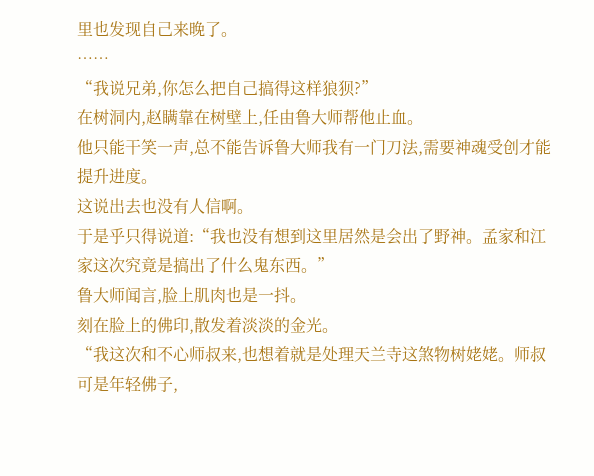里也发现自己来晚了。
……
“我说兄弟,你怎么把自己搞得这样狼狈?”
在树洞内,赵瞒靠在树壁上,任由鲁大师帮他止血。
他只能干笑一声,总不能告诉鲁大师我有一门刀法,需要神魂受创才能提升进度。
这说出去也没有人信啊。
于是乎只得说道:“我也没有想到这里居然是会出了野神。孟家和江家这次究竟是搞出了什么鬼东西。”
鲁大师闻言,脸上肌肉也是一抖。
刻在脸上的佛印,散发着淡淡的金光。
“我这次和不心师叔来,也想着就是处理天兰寺这煞物树姥姥。师叔可是年轻佛子,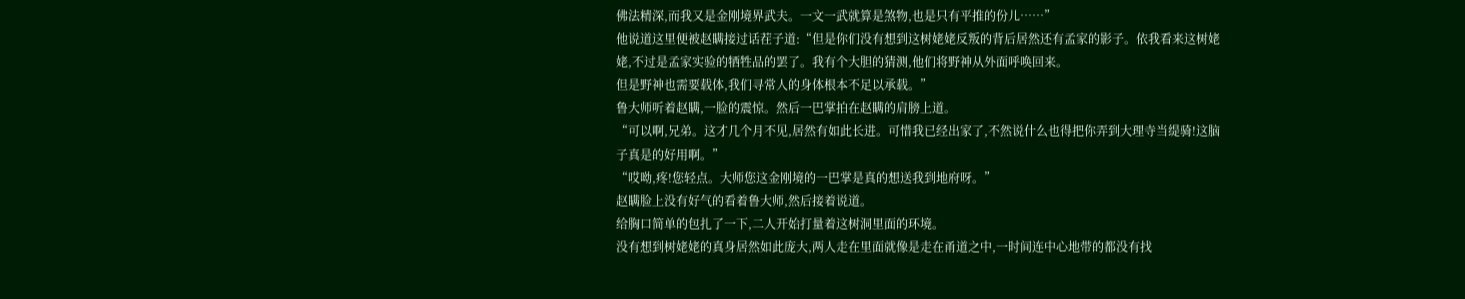佛法精深,而我又是金刚境界武夫。一文一武就算是煞物,也是只有平推的份儿……”
他说道这里便被赵瞒接过话茬子道:“但是你们没有想到这树姥姥反叛的背后居然还有孟家的影子。依我看来这树姥姥,不过是孟家实验的牺牲品的罢了。我有个大胆的猜测,他们将野神从外面呼唤回来。
但是野神也需要载体,我们寻常人的身体根本不足以承载。”
鲁大师听着赵瞒,一脸的震惊。然后一巴掌拍在赵瞒的肩膀上道。
“可以啊,兄弟。这才几个月不见,居然有如此长进。可惜我已经出家了,不然说什么也得把你弄到大理寺当缇骑!这脑子真是的好用啊。”
“哎呦,疼!您轻点。大师您这金刚境的一巴掌是真的想送我到地府呀。”
赵瞒脸上没有好气的看着鲁大师,然后接着说道。
给胸口简单的包扎了一下,二人开始打量着这树洞里面的环境。
没有想到树姥姥的真身居然如此庞大,两人走在里面就像是走在甬道之中,一时间连中心地带的都没有找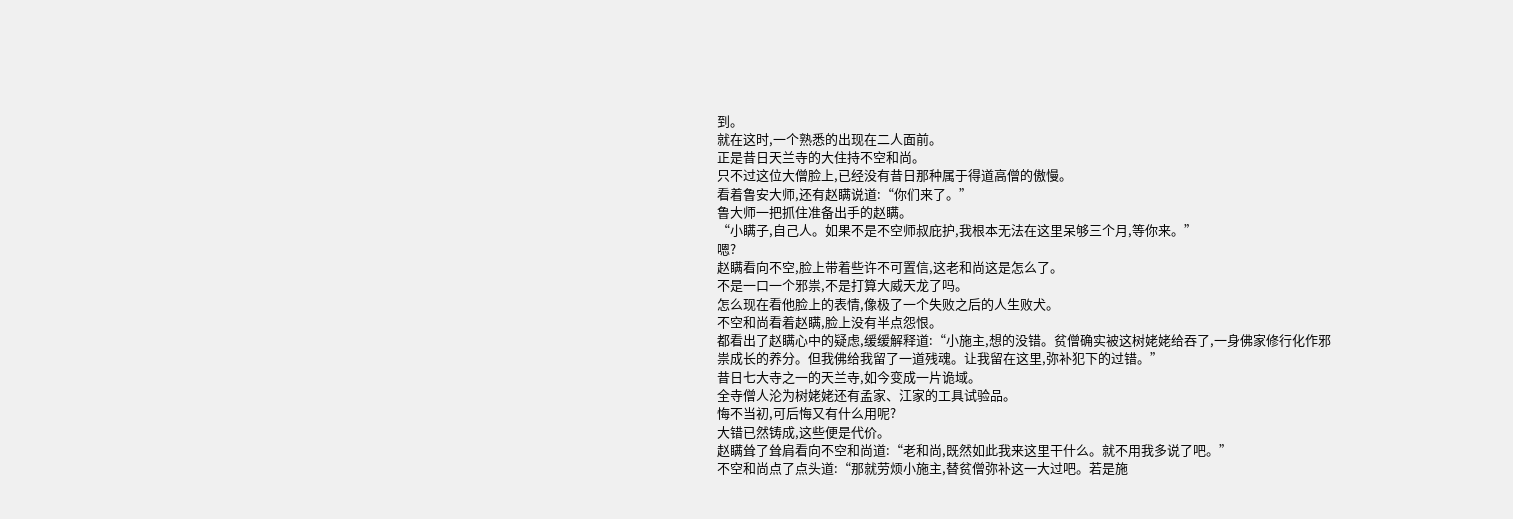到。
就在这时,一个熟悉的出现在二人面前。
正是昔日天兰寺的大住持不空和尚。
只不过这位大僧脸上,已经没有昔日那种属于得道高僧的傲慢。
看着鲁安大师,还有赵瞒说道:“你们来了。”
鲁大师一把抓住准备出手的赵瞒。
“小瞒子,自己人。如果不是不空师叔庇护,我根本无法在这里呆够三个月,等你来。”
嗯?
赵瞒看向不空,脸上带着些许不可置信,这老和尚这是怎么了。
不是一口一个邪祟,不是打算大威天龙了吗。
怎么现在看他脸上的表情,像极了一个失败之后的人生败犬。
不空和尚看着赵瞒,脸上没有半点怨恨。
都看出了赵瞒心中的疑虑,缓缓解释道:“小施主,想的没错。贫僧确实被这树姥姥给吞了,一身佛家修行化作邪祟成长的养分。但我佛给我留了一道残魂。让我留在这里,弥补犯下的过错。”
昔日七大寺之一的天兰寺,如今变成一片诡域。
全寺僧人沦为树姥姥还有孟家、江家的工具试验品。
悔不当初,可后悔又有什么用呢?
大错已然铸成,这些便是代价。
赵瞒耸了耸肩看向不空和尚道:“老和尚,既然如此我来这里干什么。就不用我多说了吧。”
不空和尚点了点头道:“那就劳烦小施主,替贫僧弥补这一大过吧。若是施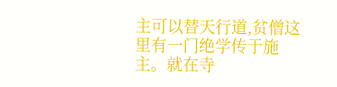主可以替天行道,贫僧这里有一门绝学传于施主。就在寺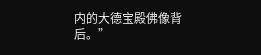内的大德宝殿佛像背后。”